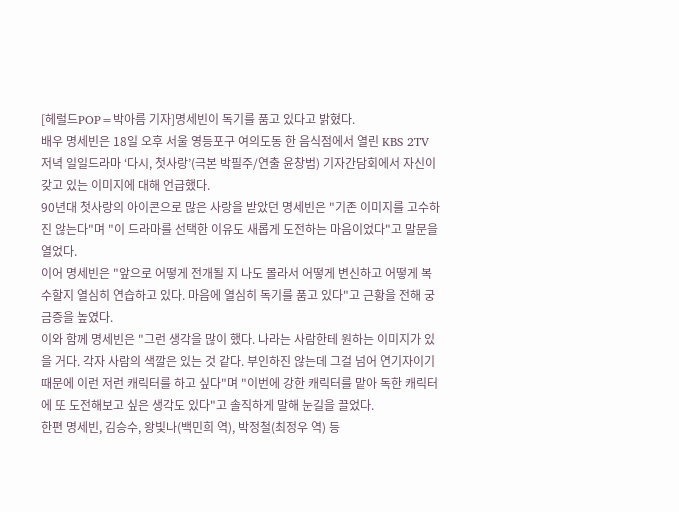[헤럴드POP=박아름 기자]명세빈이 독기를 품고 있다고 밝혔다.
배우 명세빈은 18일 오후 서울 영등포구 여의도동 한 음식점에서 열린 KBS 2TV 저녁 일일드라마 ‘다시, 첫사랑’(극본 박필주/연출 윤창범) 기자간담회에서 자신이 갖고 있는 이미지에 대해 언급했다.
90년대 첫사랑의 아이콘으로 많은 사랑을 받았던 명세빈은 "기존 이미지를 고수하진 않는다"며 "이 드라마를 선택한 이유도 새롭게 도전하는 마음이었다"고 말문을 열었다.
이어 명세빈은 "앞으로 어떻게 전개될 지 나도 몰라서 어떻게 변신하고 어떻게 복수할지 열심히 연습하고 있다. 마음에 열심히 독기를 품고 있다"고 근황을 전해 궁금증을 높였다.
이와 함께 명세빈은 "그런 생각을 많이 했다. 나라는 사람한테 원하는 이미지가 있을 거다. 각자 사람의 색깔은 있는 것 같다. 부인하진 않는데 그걸 넘어 연기자이기 때문에 이런 저런 캐릭터를 하고 싶다"며 "이번에 강한 캐릭터를 맡아 독한 캐릭터에 또 도전해보고 싶은 생각도 있다"고 솔직하게 말해 눈길을 끌었다.
한편 명세빈, 김승수, 왕빛나(백민희 역), 박정철(최정우 역) 등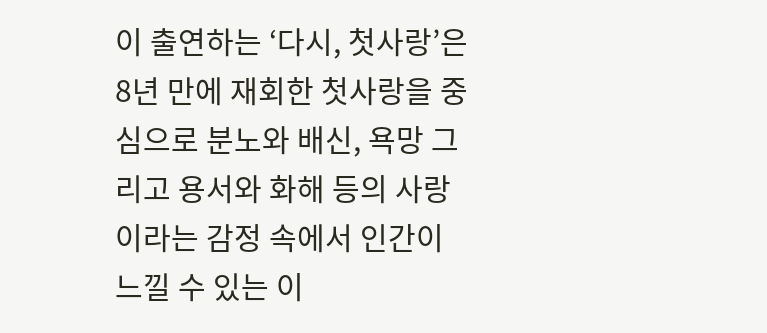이 출연하는 ‘다시, 첫사랑’은 8년 만에 재회한 첫사랑을 중심으로 분노와 배신, 욕망 그리고 용서와 화해 등의 사랑이라는 감정 속에서 인간이 느낄 수 있는 이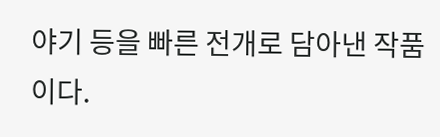야기 등을 빠른 전개로 담아낸 작품이다.